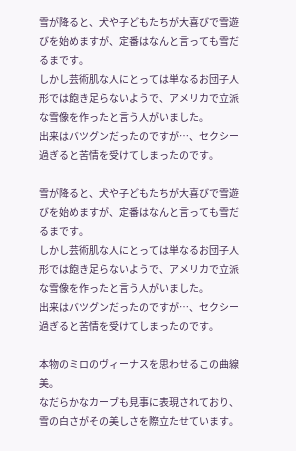雪が降ると、犬や子どもたちが大喜びで雪遊びを始めますが、定番はなんと言っても雪だるまです。
しかし芸術肌な人にとっては単なるお団子人形では飽き足らないようで、アメリカで立派な雪像を作ったと言う人がいました。
出来はバツグンだったのですが…、セクシー過ぎると苦情を受けてしまったのです。

雪が降ると、犬や子どもたちが大喜びで雪遊びを始めますが、定番はなんと言っても雪だるまです。
しかし芸術肌な人にとっては単なるお団子人形では飽き足らないようで、アメリカで立派な雪像を作ったと言う人がいました。
出来はバツグンだったのですが…、セクシー過ぎると苦情を受けてしまったのです。

本物のミロのヴィーナスを思わせるこの曲線美。
なだらかなカーブも見事に表現されており、雪の白さがその美しさを際立たせています。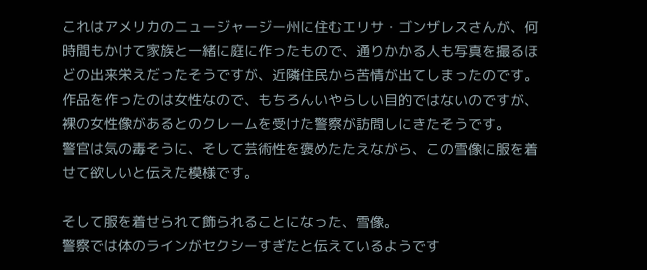これはアメリカのニュージャージー州に住むエリサ・ゴンザレスさんが、何時間もかけて家族と一緒に庭に作ったもので、通りかかる人も写真を撮るほどの出来栄えだったそうですが、近隣住民から苦情が出てしまったのです。
作品を作ったのは女性なので、もちろんいやらしい目的ではないのですが、裸の女性像があるとのクレームを受けた警察が訪問しにきたそうです。
警官は気の毒そうに、そして芸術性を褒めたたえながら、この雪像に服を着せて欲しいと伝えた模様です。

そして服を着せられて飾られることになった、雪像。
警察では体のラインがセクシーすぎたと伝えているようです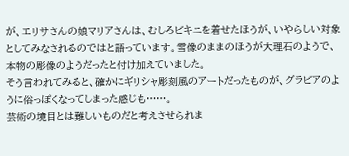が、エリサさんの娘マリアさんは、むしろビキニを着せたほうが、いやらしい対象としてみなされるのではと語っています。雪像のままのほうが大理石のようで、本物の彫像のようだったと付け加えていました。
そう言われてみると、確かにギリシャ彫刻風のアートだったものが、グラビアのように俗っぽくなってしまった感じも……。
芸術の境目とは難しいものだと考えさせられま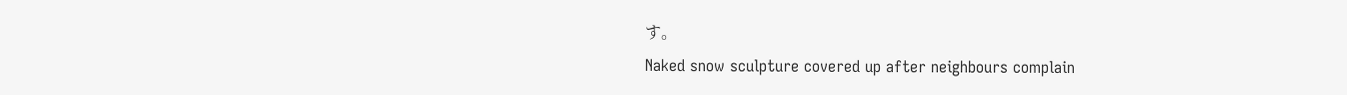す。
Naked snow sculpture covered up after neighbours complain